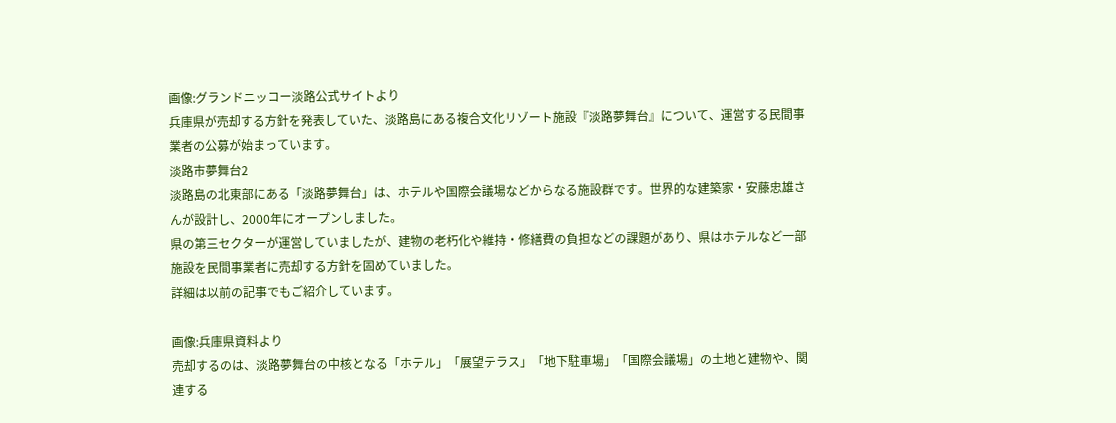画像:グランドニッコー淡路公式サイトより
兵庫県が売却する方針を発表していた、淡路島にある複合文化リゾート施設『淡路夢舞台』について、運営する民間事業者の公募が始まっています。
淡路市夢舞台2
淡路島の北東部にある「淡路夢舞台」は、ホテルや国際会議場などからなる施設群です。世界的な建築家・安藤忠雄さんが設計し、2000年にオープンしました。
県の第三セクターが運営していましたが、建物の老朽化や維持・修繕費の負担などの課題があり、県はホテルなど一部施設を民間事業者に売却する方針を固めていました。
詳細は以前の記事でもご紹介しています。

画像:兵庫県資料より
売却するのは、淡路夢舞台の中核となる「ホテル」「展望テラス」「地下駐車場」「国際会議場」の土地と建物や、関連する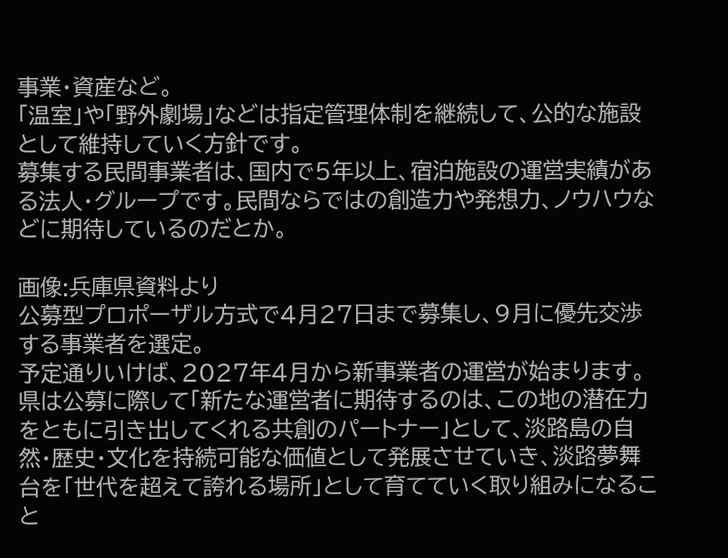事業・資産など。
「温室」や「野外劇場」などは指定管理体制を継続して、公的な施設として維持していく方針です。
募集する民間事業者は、国内で5年以上、宿泊施設の運営実績がある法人・グループです。民間ならではの創造力や発想力、ノウハウなどに期待しているのだとか。

画像:兵庫県資料より
公募型プロポーザル方式で4月27日まで募集し、9月に優先交渉する事業者を選定。
予定通りいけば、2027年4月から新事業者の運営が始まります。
県は公募に際して「新たな運営者に期待するのは、この地の潜在力をともに引き出してくれる共創のパートナー」として、淡路島の自然・歴史・文化を持続可能な価値として発展させていき、淡路夢舞台を「世代を超えて誇れる場所」として育てていく取り組みになること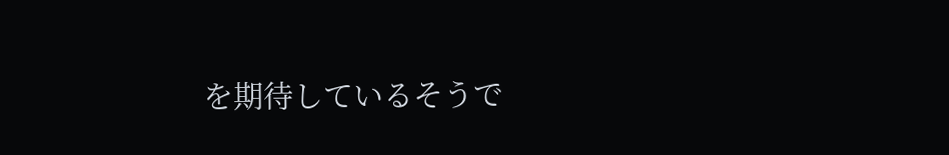を期待しているそうで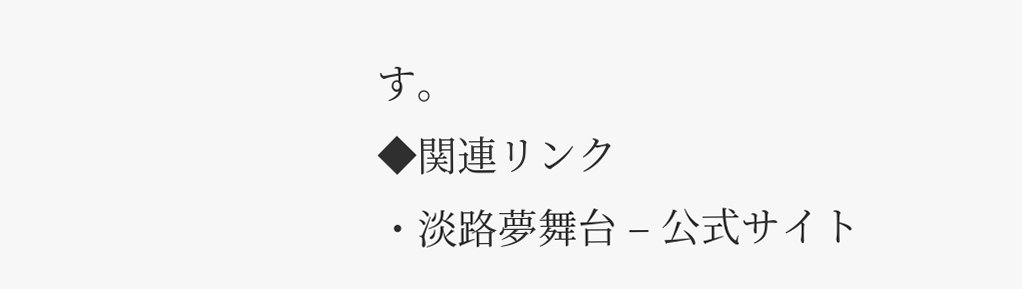す。
◆関連リンク
・淡路夢舞台 – 公式サイト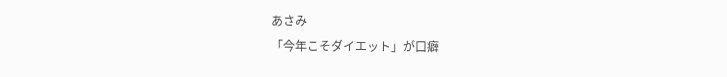あさみ
「今年こそダイエット」が口癖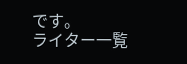です。
ライター一覧